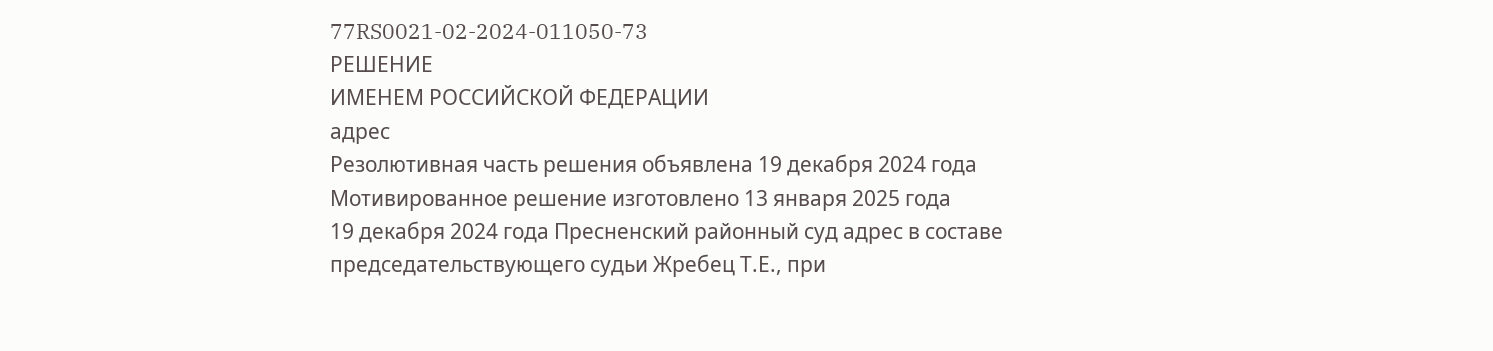77RS0021-02-2024-011050-73
РЕШЕНИЕ
ИМЕНЕМ РОССИЙСКОЙ ФЕДЕРАЦИИ
адрес
Резолютивная часть решения объявлена 19 декабря 2024 года
Мотивированное решение изготовлено 13 января 2025 года
19 декабря 2024 года Пресненский районный суд адрес в составе председательствующего судьи Жребец Т.Е., при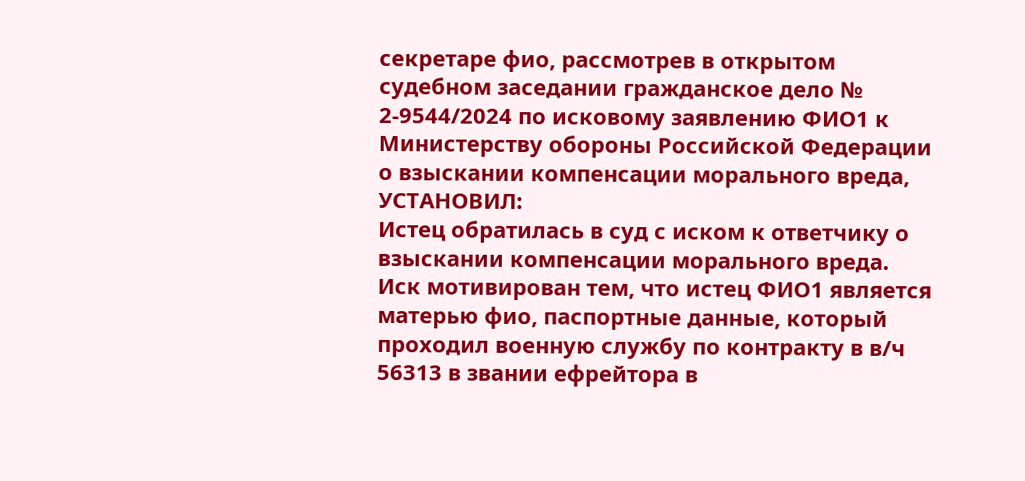секретаре фио, рассмотрев в открытом судебном заседании гражданское дело № 2-9544/2024 по исковому заявлению ФИО1 к Министерству обороны Российской Федерации о взыскании компенсации морального вреда,
УСТАНОВИЛ:
Истец обратилась в суд с иском к ответчику о взыскании компенсации морального вреда.
Иск мотивирован тем, что истец ФИО1 является матерью фио, паспортные данные, который проходил военную службу по контракту в в/ч 56313 в звании ефрейтора в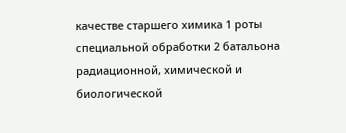качестве старшего химика 1 роты специальной обработки 2 батальона радиационной, химической и биологической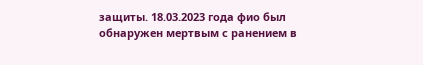защиты. 18.03.2023 года фио был обнаружен мертвым с ранением в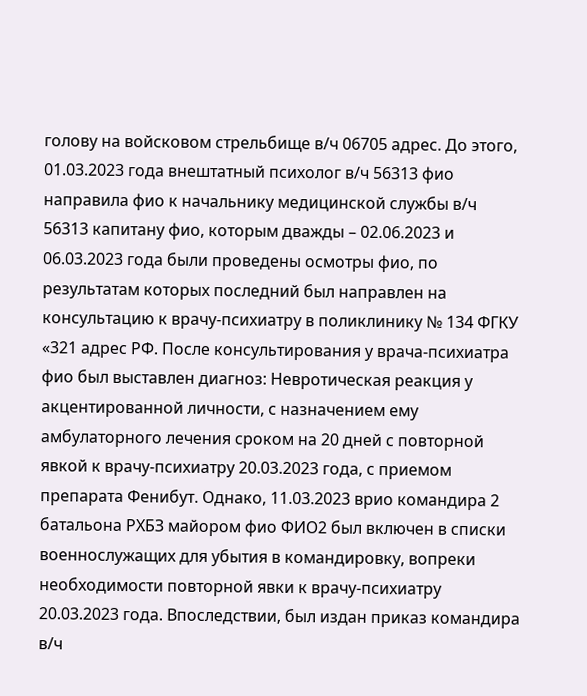голову на войсковом стрельбище в/ч 06705 адрес. До этого, 01.03.2023 года внештатный психолог в/ч 56313 фио направила фио к начальнику медицинской службы в/ч 56313 капитану фио, которым дважды – 02.06.2023 и 06.03.2023 года были проведены осмотры фио, по результатам которых последний был направлен на консультацию к врачу-психиатру в поликлинику № 134 ФГКУ «321 адрес РФ. После консультирования у врача-психиатра фио был выставлен диагноз: Невротическая реакция у акцентированной личности, с назначением ему амбулаторного лечения сроком на 20 дней с повторной явкой к врачу-психиатру 20.03.2023 года, с приемом препарата Фенибут. Однако, 11.03.2023 врио командира 2 батальона РХБЗ майором фио ФИО2 был включен в списки военнослужащих для убытия в командировку, вопреки необходимости повторной явки к врачу-психиатру 20.03.2023 года. Впоследствии, был издан приказ командира в/ч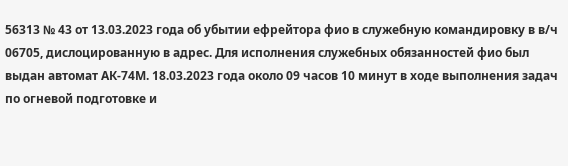56313 № 43 от 13.03.2023 года об убытии ефрейтора фио в служебную командировку в в/ч 06705, дислоцированную в адрес. Для исполнения служебных обязанностей фио был выдан автомат АК-74М. 18.03.2023 года около 09 часов 10 минут в ходе выполнения задач по огневой подготовке и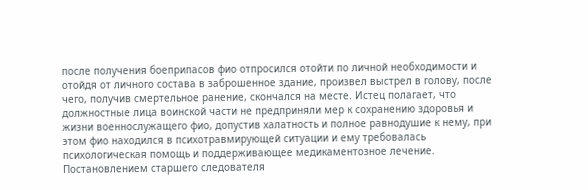после получения боеприпасов фио отпросился отойти по личной необходимости и отойдя от личного состава в заброшенное здание, произвел выстрел в голову, после чего, получив смертельное ранение, скончался на месте. Истец полагает, что должностные лица воинской части не предприняли мер к сохранению здоровья и жизни военнослужащего фио, допустив халатность и полное равнодушие к нему, при этом фио находился в психотравмирующей ситуации и ему требовалась психологическая помощь и поддерживающее медикаментозное лечение. Постановлением старшего следователя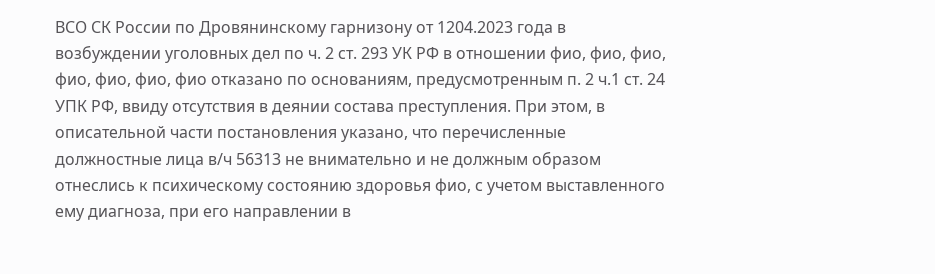ВСО СК России по Дровянинскому гарнизону от 1204.2023 года в возбуждении уголовных дел по ч. 2 ст. 293 УК РФ в отношении фио, фио, фио, фио, фио, фио, фио отказано по основаниям, предусмотренным п. 2 ч.1 ст. 24 УПК РФ, ввиду отсутствия в деянии состава преступления. При этом, в описательной части постановления указано, что перечисленные должностные лица в/ч 56313 не внимательно и не должным образом отнеслись к психическому состоянию здоровья фио, с учетом выставленного ему диагноза, при его направлении в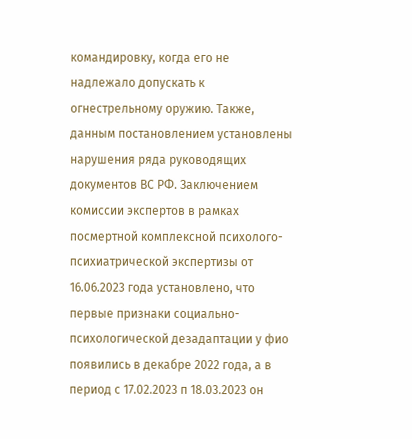командировку, когда его не надлежало допускать к огнестрельному оружию. Также, данным постановлением установлены нарушения ряда руководящих документов ВС РФ. Заключением комиссии экспертов в рамках посмертной комплексной психолого-психиатрической экспертизы от 16.06.2023 года установлено, что первые признаки социально-психологической дезадаптации у фио появились в декабре 2022 года, а в период с 17.02.2023 п 18.03.2023 он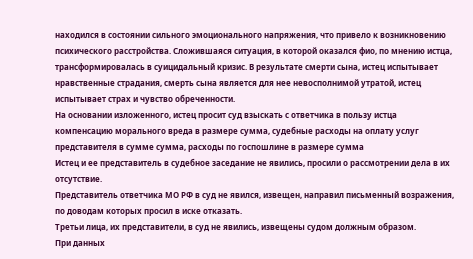находился в состоянии сильного эмоционального напряжения, что привело к возникновению психического расстройства. Сложившаяся ситуация, в которой оказался фио, по мнению истца, трансформировалась в суицидальный кризис. В результате смерти сына, истец испытывает нравственные страдания, смерть сына является для нее невосполнимой утратой, истец испытывает страх и чувство обреченности.
На основании изложенного, истец просит суд взыскать с ответчика в пользу истца компенсацию морального вреда в размере сумма, судебные расходы на оплату услуг представителя в сумме сумма, расходы по госпошлине в размере сумма
Истец и ее представитель в судебное заседание не явились, просили о рассмотрении дела в их отсутствие.
Представитель ответчика МО РФ в суд не явился, извещен, направил письменный возражения, по доводам которых просил в иске отказать.
Третьи лица, их представители, в суд не явились, извещены судом должным образом.
При данных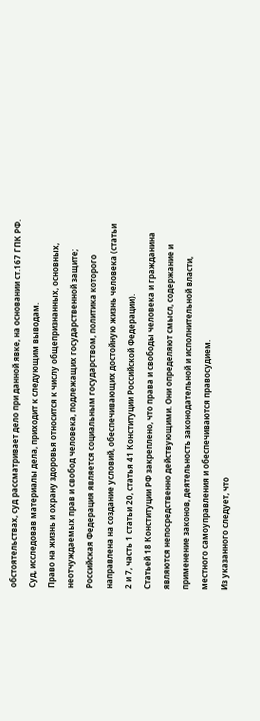обстоятельствах, суд рассматривает дело при данной явке, на основании ст.167 ГПК РФ.
Суд, исследовав материалы дела, приходит к следующим выводам.
Право на жизнь и охрану здоровья относится к числу общепризнанных, основных, неотчуждаемых прав и свобод человека, подлежащих государственной защите; Российская Федерация является социальным государством, политика которого направлена на создание условий, обеспечивающих достойную жизнь человека (статьи 2 и 7, часть 1 статьи 20, статья 41 Конституции Российской Федерации).
Статьей 18 Конституции РФ закреплено, что права и свободы человека и гражданина являются непосредственно действующими. Они определяют смысл, содержание и применение законов, деятельность законодательной и исполнительной власти, местного самоуправления и обеспечиваются правосудием.
Из указанного следует, что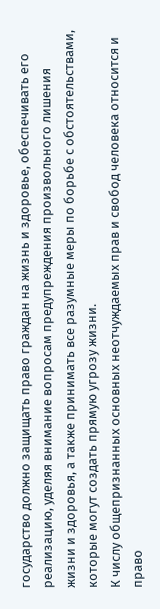государство должно защищать право граждан на жизнь и здоровье, обеспечивать его реализацию, уделяя внимание вопросам предупреждения произвольного лишения жизни и здоровья, а также принимать все разумные меры по борьбе с обстоятельствами, которые могут создать прямую угрозу жизни.
К числу общепризнанных основных неотчуждаемых прав и свобод человека относится и право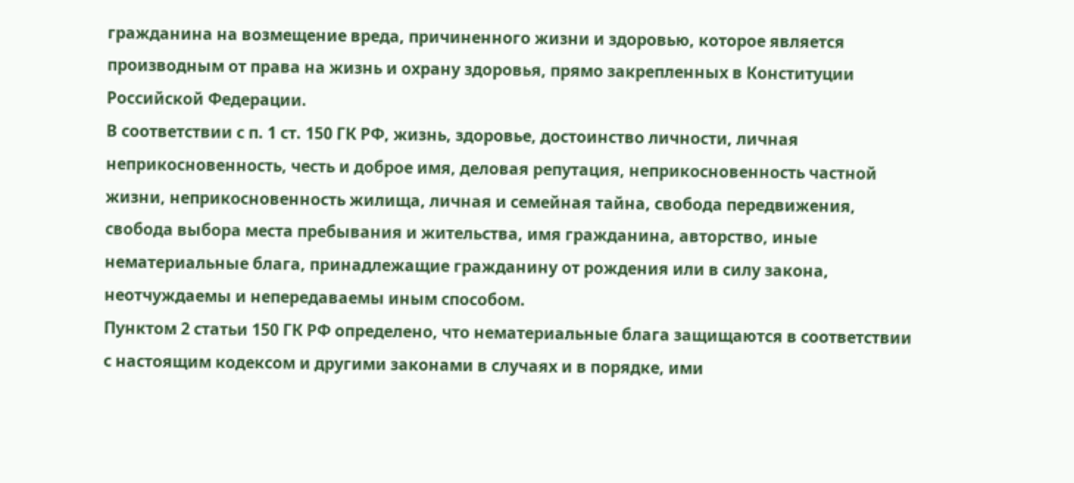гражданина на возмещение вреда, причиненного жизни и здоровью, которое является производным от права на жизнь и охрану здоровья, прямо закрепленных в Конституции Российской Федерации.
В соответствии с п. 1 ст. 150 ГК РФ, жизнь, здоровье, достоинство личности, личная неприкосновенность, честь и доброе имя, деловая репутация, неприкосновенность частной жизни, неприкосновенность жилища, личная и семейная тайна, свобода передвижения, свобода выбора места пребывания и жительства, имя гражданина, авторство, иные нематериальные блага, принадлежащие гражданину от рождения или в силу закона, неотчуждаемы и непередаваемы иным способом.
Пунктом 2 статьи 150 ГК РФ определено, что нематериальные блага защищаются в соответствии с настоящим кодексом и другими законами в случаях и в порядке, ими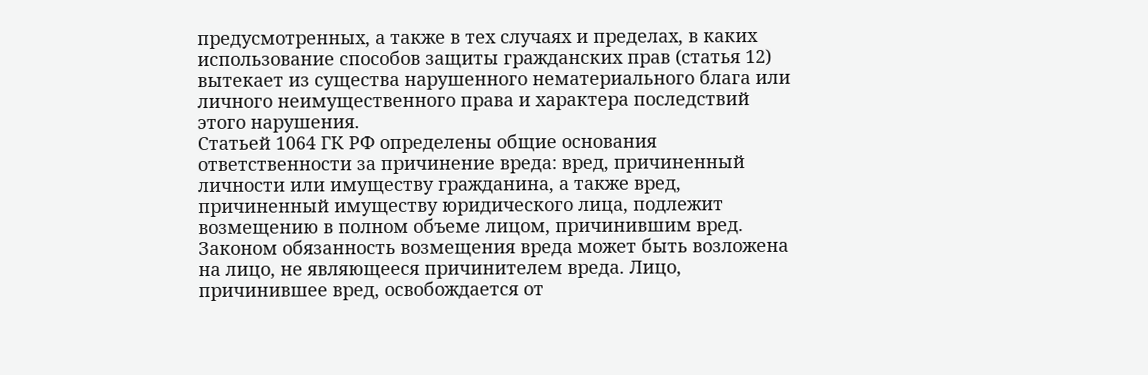предусмотренных, а также в тех случаях и пределах, в каких использование способов защиты гражданских прав (статья 12) вытекает из существа нарушенного нематериального блага или личного неимущественного права и характера последствий этого нарушения.
Статьей 1064 ГК РФ определены общие основания ответственности за причинение вреда: вред, причиненный личности или имуществу гражданина, а также вред, причиненный имуществу юридического лица, подлежит возмещению в полном объеме лицом, причинившим вред. Законом обязанность возмещения вреда может быть возложена на лицо, не являющееся причинителем вреда. Лицо, причинившее вред, освобождается от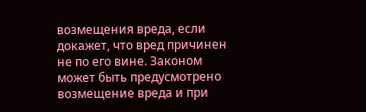возмещения вреда, если докажет, что вред причинен не по его вине. Законом может быть предусмотрено возмещение вреда и при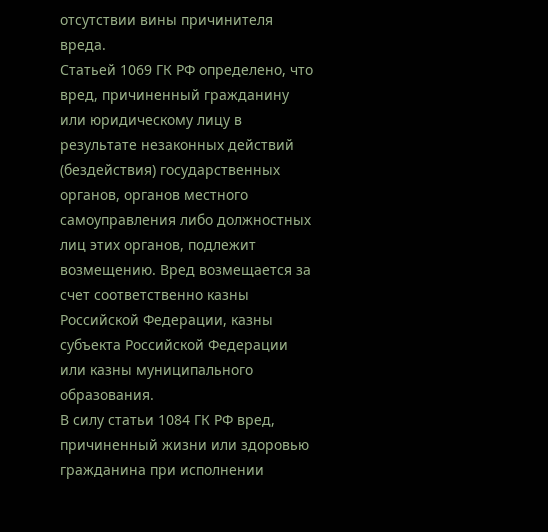отсутствии вины причинителя вреда.
Статьей 1069 ГК РФ определено, что вред, причиненный гражданину или юридическому лицу в результате незаконных действий (бездействия) государственных органов, органов местного самоуправления либо должностных лиц этих органов, подлежит возмещению. Вред возмещается за счет соответственно казны Российской Федерации, казны субъекта Российской Федерации или казны муниципального образования.
В силу статьи 1084 ГК РФ вред, причиненный жизни или здоровью гражданина при исполнении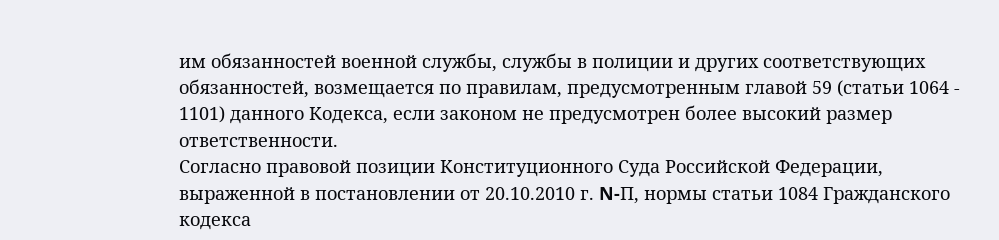им обязанностей военной службы, службы в полиции и других соответствующих обязанностей, возмещается по правилам, предусмотренным главой 59 (статьи 1064 - 1101) данного Кодекса, если законом не предусмотрен более высокий размер ответственности.
Согласно правовой позиции Конституционного Суда Российской Федерации, выраженной в постановлении от 20.10.2010 г. N-П, нормы статьи 1084 Гражданского кодекса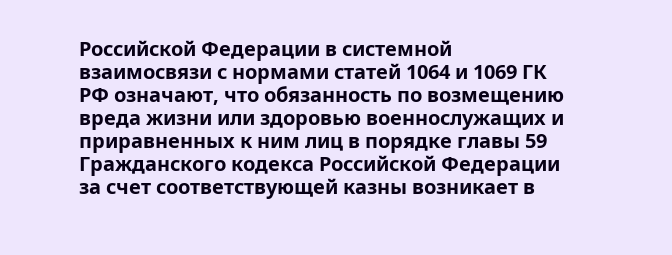Российской Федерации в системной взаимосвязи с нормами статей 1064 и 1069 ГК РФ означают, что обязанность по возмещению вреда жизни или здоровью военнослужащих и приравненных к ним лиц в порядке главы 59 Гражданского кодекса Российской Федерации за счет соответствующей казны возникает в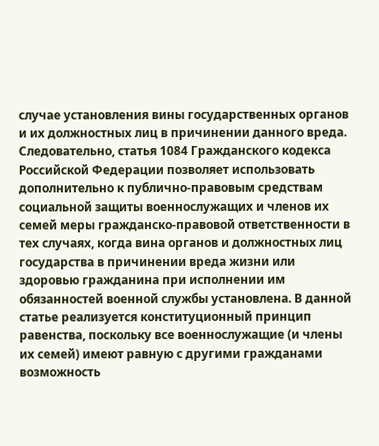случае установления вины государственных органов и их должностных лиц в причинении данного вреда. Следовательно, статья 1084 Гражданского кодекса Российской Федерации позволяет использовать дополнительно к публично-правовым средствам социальной защиты военнослужащих и членов их семей меры гражданско-правовой ответственности в тех случаях, когда вина органов и должностных лиц государства в причинении вреда жизни или здоровью гражданина при исполнении им обязанностей военной службы установлена. В данной статье реализуется конституционный принцип равенства, поскольку все военнослужащие (и члены их семей) имеют равную с другими гражданами возможность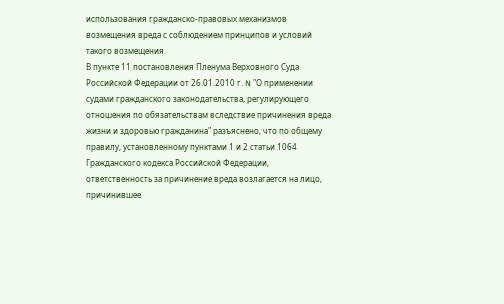использования гражданско-правовых механизмов возмещения вреда с соблюдением принципов и условий такого возмещения.
В пункте 11 постановления Пленума Верховного Суда Российской Федерации от 26.01.2010 г. N "О применении судами гражданского законодательства, регулирующего отношения по обязательствам вследствие причинения вреда жизни и здоровью гражданина" разъяснено, что по общему правилу, установленному пунктами 1 и 2 статьи 1064 Гражданского кодекса Российской Федерации, ответственность за причинение вреда возлагается на лицо, причинившее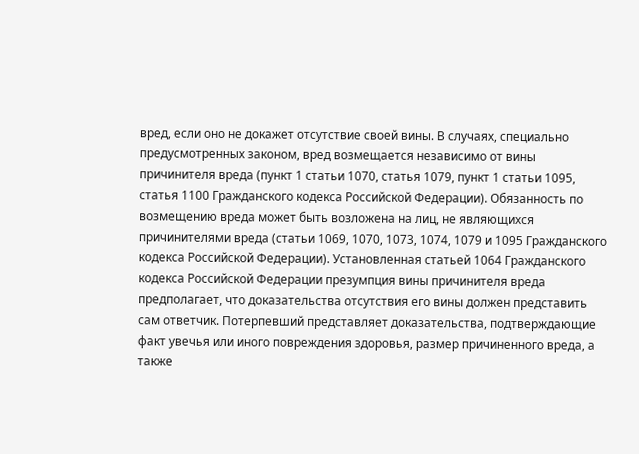вред, если оно не докажет отсутствие своей вины. В случаях, специально предусмотренных законом, вред возмещается независимо от вины причинителя вреда (пункт 1 статьи 1070, статья 1079, пункт 1 статьи 1095, статья 1100 Гражданского кодекса Российской Федерации). Обязанность по возмещению вреда может быть возложена на лиц, не являющихся причинителями вреда (статьи 1069, 1070, 1073, 1074, 1079 и 1095 Гражданского кодекса Российской Федерации). Установленная статьей 1064 Гражданского кодекса Российской Федерации презумпция вины причинителя вреда предполагает, что доказательства отсутствия его вины должен представить сам ответчик. Потерпевший представляет доказательства, подтверждающие факт увечья или иного повреждения здоровья, размер причиненного вреда, а также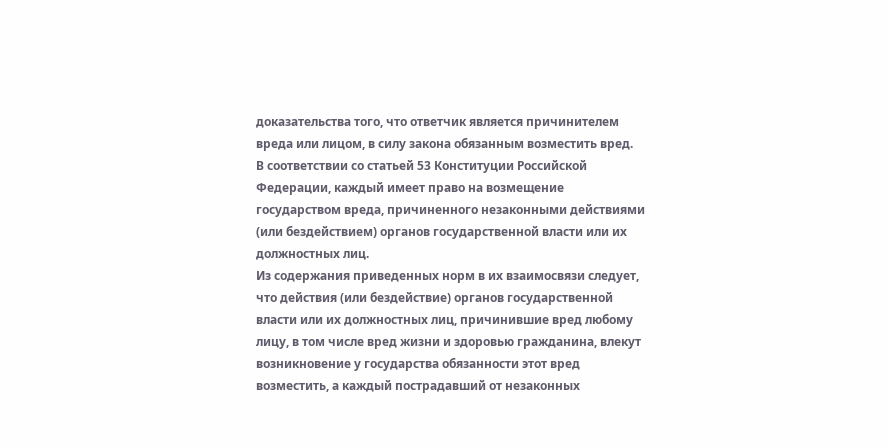доказательства того, что ответчик является причинителем вреда или лицом, в силу закона обязанным возместить вред.
В соответствии со статьей 53 Конституции Российской Федерации, каждый имеет право на возмещение государством вреда, причиненного незаконными действиями (или бездействием) органов государственной власти или их должностных лиц.
Из содержания приведенных норм в их взаимосвязи следует, что действия (или бездействие) органов государственной власти или их должностных лиц, причинившие вред любому лицу, в том числе вред жизни и здоровью гражданина, влекут возникновение у государства обязанности этот вред возместить, а каждый пострадавший от незаконных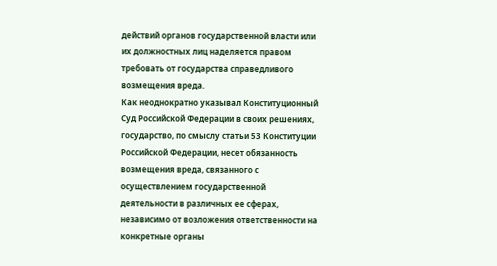действий органов государственной власти или их должностных лиц наделяется правом требовать от государства справедливого возмещения вреда.
Как неоднократно указывал Конституционный Суд Российской Федерации в своих решениях, государство, по смыслу статьи 53 Конституции Российской Федерации, несет обязанность возмещения вреда, связанного с осуществлением государственной деятельности в различных ее сферах, независимо от возложения ответственности на конкретные органы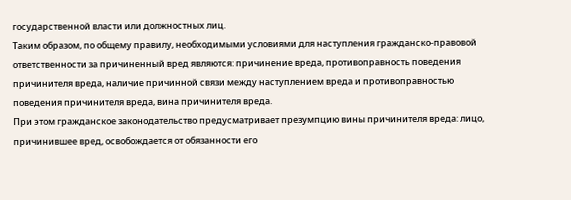государственной власти или должностных лиц.
Таким образом, по общему правилу, необходимыми условиями для наступления гражданско-правовой ответственности за причиненный вред являются: причинение вреда, противоправность поведения причинителя вреда, наличие причинной связи между наступлением вреда и противоправностью поведения причинителя вреда, вина причинителя вреда.
При этом гражданское законодательство предусматривает презумпцию вины причинителя вреда: лицо, причинившее вред, освобождается от обязанности его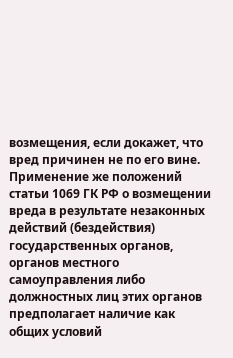возмещения, если докажет, что вред причинен не по его вине. Применение же положений статьи 1069 ГК РФ о возмещении вреда в результате незаконных действий (бездействия) государственных органов, органов местного самоуправления либо должностных лиц этих органов предполагает наличие как общих условий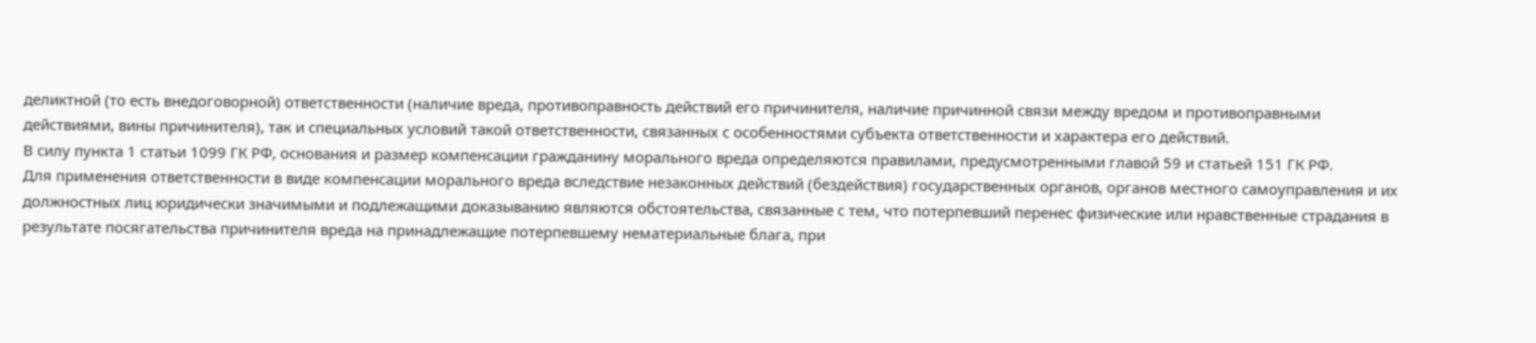деликтной (то есть внедоговорной) ответственности (наличие вреда, противоправность действий его причинителя, наличие причинной связи между вредом и противоправными действиями, вины причинителя), так и специальных условий такой ответственности, связанных с особенностями субъекта ответственности и характера его действий.
В силу пункта 1 статьи 1099 ГК РФ, основания и размер компенсации гражданину морального вреда определяются правилами, предусмотренными главой 59 и статьей 151 ГК РФ.
Для применения ответственности в виде компенсации морального вреда вследствие незаконных действий (бездействия) государственных органов, органов местного самоуправления и их должностных лиц юридически значимыми и подлежащими доказыванию являются обстоятельства, связанные с тем, что потерпевший перенес физические или нравственные страдания в результате посягательства причинителя вреда на принадлежащие потерпевшему нематериальные блага, при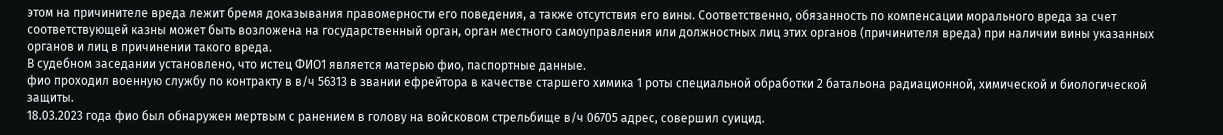этом на причинителе вреда лежит бремя доказывания правомерности его поведения, а также отсутствия его вины. Соответственно, обязанность по компенсации морального вреда за счет соответствующей казны может быть возложена на государственный орган, орган местного самоуправления или должностных лиц этих органов (причинителя вреда) при наличии вины указанных органов и лиц в причинении такого вреда.
В судебном заседании установлено, что истец ФИО1 является матерью фио, паспортные данные.
фио проходил военную службу по контракту в в/ч 56313 в звании ефрейтора в качестве старшего химика 1 роты специальной обработки 2 батальона радиационной, химической и биологической защиты.
18.03.2023 года фио был обнаружен мертвым с ранением в голову на войсковом стрельбище в/ч 06705 адрес, совершил суицид.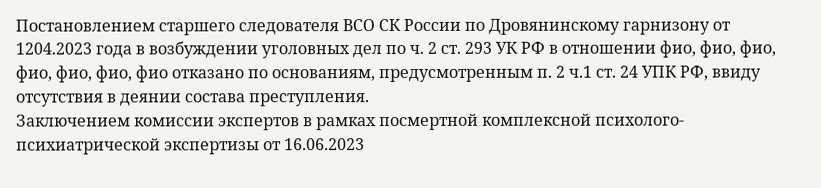Постановлением старшего следователя ВСО СК России по Дровянинскому гарнизону от 1204.2023 года в возбуждении уголовных дел по ч. 2 ст. 293 УК РФ в отношении фио, фио, фио, фио, фио, фио, фио отказано по основаниям, предусмотренным п. 2 ч.1 ст. 24 УПК РФ, ввиду отсутствия в деянии состава преступления.
Заключением комиссии экспертов в рамках посмертной комплексной психолого-психиатрической экспертизы от 16.06.2023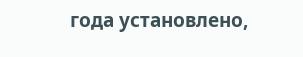года установлено,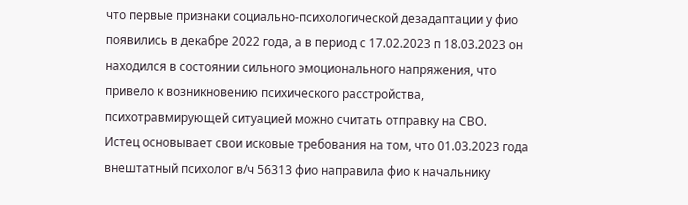что первые признаки социально-психологической дезадаптации у фио появились в декабре 2022 года, а в период с 17.02.2023 п 18.03.2023 он находился в состоянии сильного эмоционального напряжения, что привело к возникновению психического расстройства, психотравмирующей ситуацией можно считать отправку на СВО.
Истец основывает свои исковые требования на том, что 01.03.2023 года внештатный психолог в/ч 56313 фио направила фио к начальнику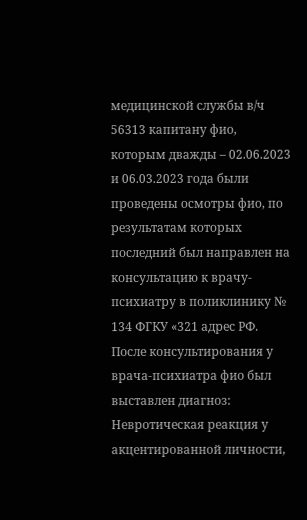медицинской службы в/ч 56313 капитану фио, которым дважды – 02.06.2023 и 06.03.2023 года были проведены осмотры фио, по результатам которых последний был направлен на консультацию к врачу-психиатру в поликлинику № 134 ФГКУ «321 адрес РФ. После консультирования у врача-психиатра фио был выставлен диагноз: Невротическая реакция у акцентированной личности,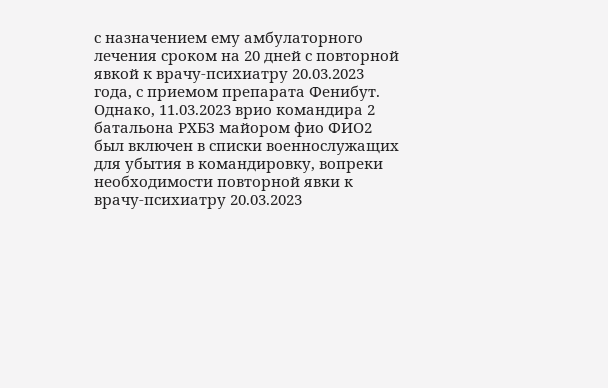с назначением ему амбулаторного лечения сроком на 20 дней с повторной явкой к врачу-психиатру 20.03.2023 года, с приемом препарата Фенибут. Однако, 11.03.2023 врио командира 2 батальона РХБЗ майором фио ФИО2 был включен в списки военнослужащих для убытия в командировку, вопреки необходимости повторной явки к врачу-психиатру 20.03.2023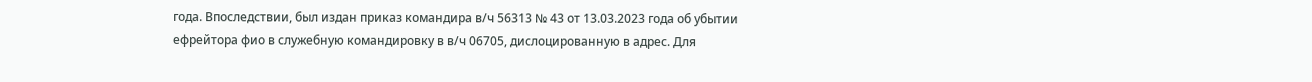года. Впоследствии, был издан приказ командира в/ч 56313 № 43 от 13.03.2023 года об убытии ефрейтора фио в служебную командировку в в/ч 06705, дислоцированную в адрес. Для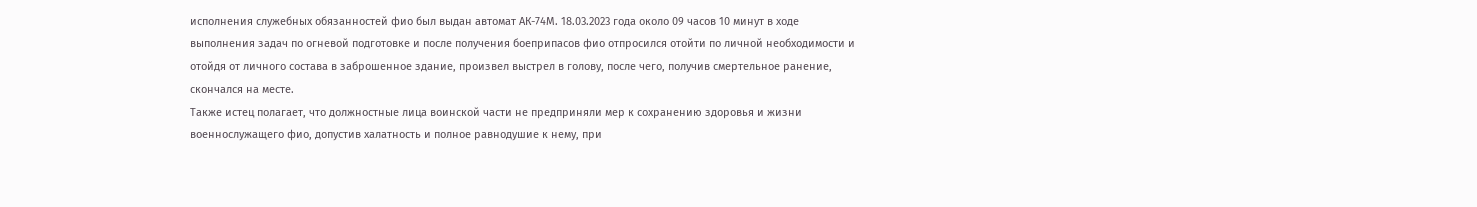исполнения служебных обязанностей фио был выдан автомат АК-74М. 18.03.2023 года около 09 часов 10 минут в ходе выполнения задач по огневой подготовке и после получения боеприпасов фио отпросился отойти по личной необходимости и отойдя от личного состава в заброшенное здание, произвел выстрел в голову, после чего, получив смертельное ранение, скончался на месте.
Также истец полагает, что должностные лица воинской части не предприняли мер к сохранению здоровья и жизни военнослужащего фио, допустив халатность и полное равнодушие к нему, при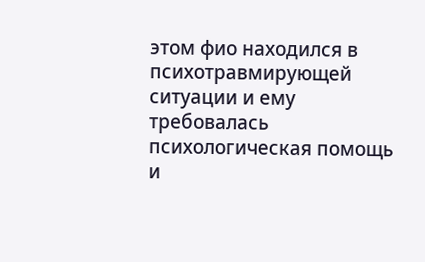этом фио находился в психотравмирующей ситуации и ему требовалась психологическая помощь и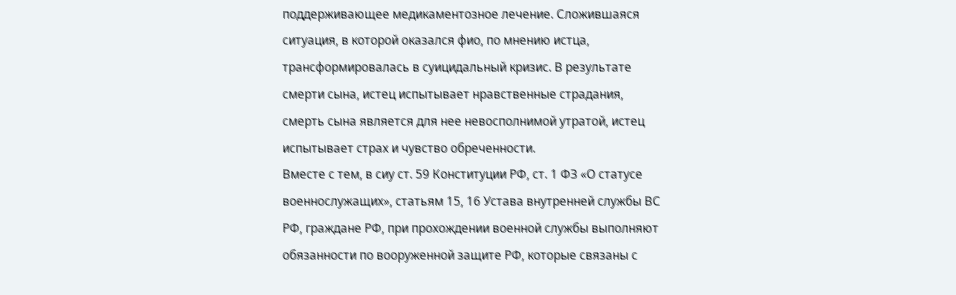поддерживающее медикаментозное лечение. Сложившаяся ситуация, в которой оказался фио, по мнению истца, трансформировалась в суицидальный кризис. В результате смерти сына, истец испытывает нравственные страдания, смерть сына является для нее невосполнимой утратой, истец испытывает страх и чувство обреченности.
Вместе с тем, в сиу ст. 59 Конституции РФ, ст. 1 ФЗ «О статусе военнослужащих», статьям 15, 16 Устава внутренней службы ВС РФ, граждане РФ, при прохождении военной службы выполняют обязанности по вооруженной защите РФ, которые связаны с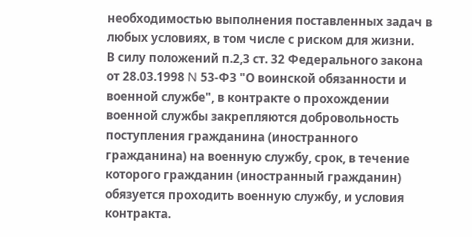необходимостью выполнения поставленных задач в любых условиях, в том числе с риском для жизни.
В силу положений п.2,3 ст. 32 Федерального закона от 28.03.1998 N 53-ФЗ "О воинской обязанности и военной службе", в контракте о прохождении военной службы закрепляются добровольность поступления гражданина (иностранного гражданина) на военную службу, срок, в течение которого гражданин (иностранный гражданин) обязуется проходить военную службу, и условия контракта.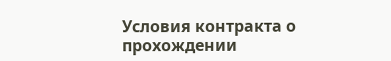Условия контракта о прохождении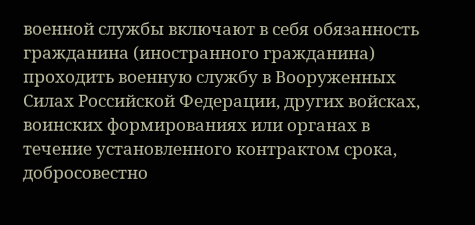военной службы включают в себя обязанность гражданина (иностранного гражданина) проходить военную службу в Вооруженных Силах Российской Федерации, других войсках, воинских формированиях или органах в течение установленного контрактом срока, добросовестно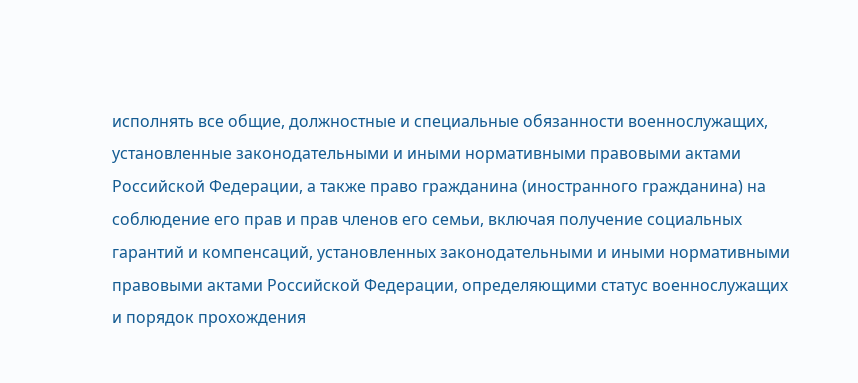исполнять все общие, должностные и специальные обязанности военнослужащих, установленные законодательными и иными нормативными правовыми актами Российской Федерации, а также право гражданина (иностранного гражданина) на соблюдение его прав и прав членов его семьи, включая получение социальных гарантий и компенсаций, установленных законодательными и иными нормативными правовыми актами Российской Федерации, определяющими статус военнослужащих и порядок прохождения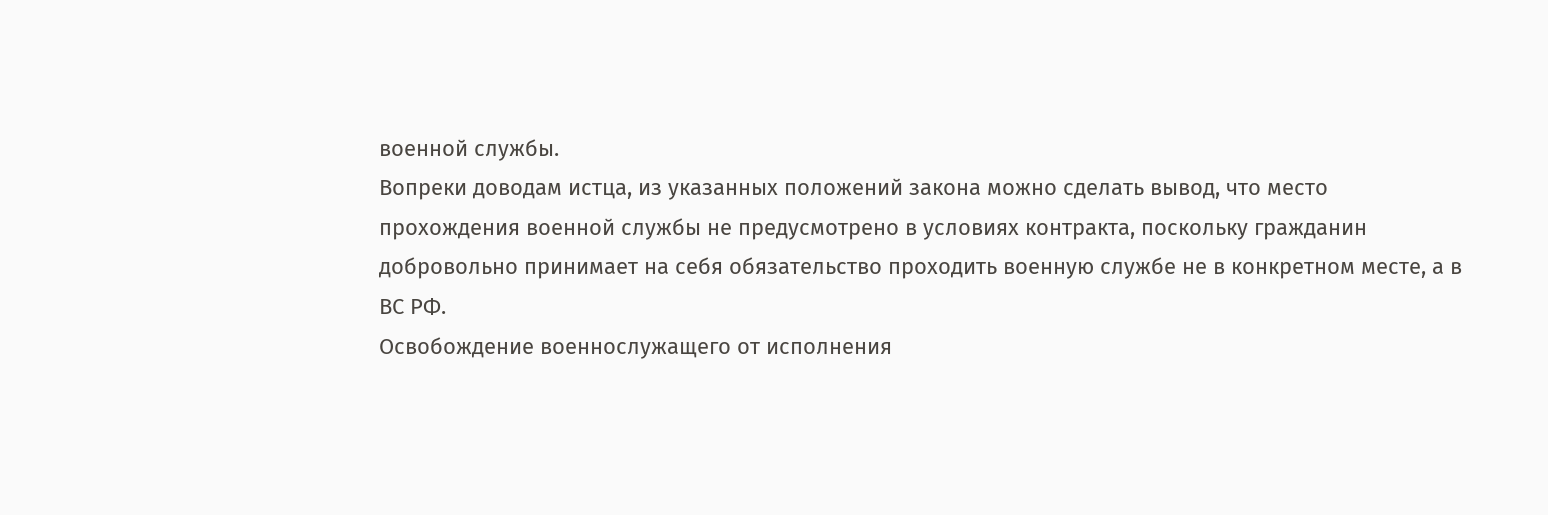военной службы.
Вопреки доводам истца, из указанных положений закона можно сделать вывод, что место прохождения военной службы не предусмотрено в условиях контракта, поскольку гражданин добровольно принимает на себя обязательство проходить военную службе не в конкретном месте, а в ВС РФ.
Освобождение военнослужащего от исполнения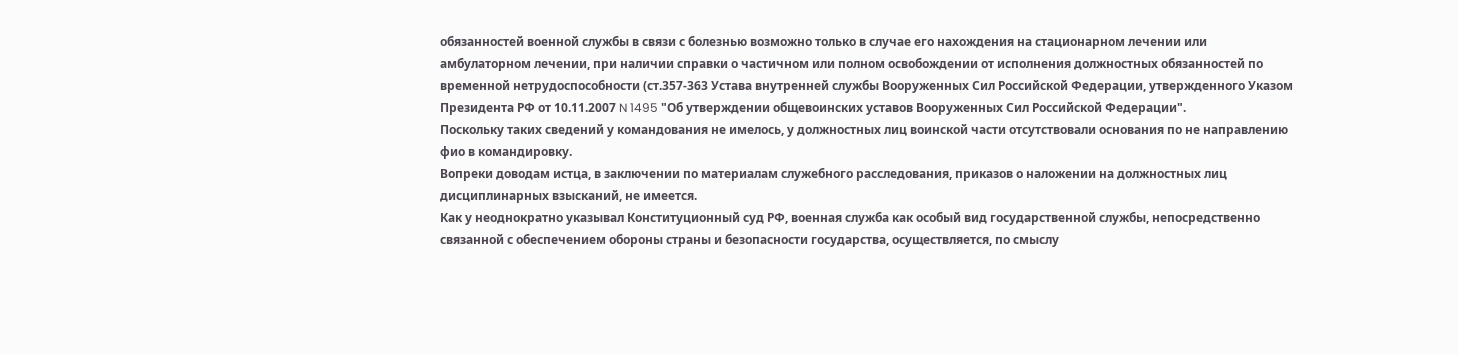обязанностей военной службы в связи с болезнью возможно только в случае его нахождения на стационарном лечении или амбулаторном лечении, при наличии справки о частичном или полном освобождении от исполнения должностных обязанностей по временной нетрудоспособности (ст.357-363 Устава внутренней службы Вооруженных Сил Российской Федерации, утвержденного Указом Президента РФ от 10.11.2007 N 1495 "Об утверждении общевоинских уставов Вооруженных Сил Российской Федерации".
Поскольку таких сведений у командования не имелось, у должностных лиц воинской части отсутствовали основания по не направлению фио в командировку.
Вопреки доводам истца, в заключении по материалам служебного расследования, приказов о наложении на должностных лиц дисциплинарных взысканий, не имеется.
Как у неоднократно указывал Конституционный суд РФ, военная служба как особый вид государственной службы, непосредственно связанной с обеспечением обороны страны и безопасности государства, осуществляется, по смыслу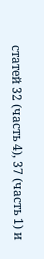статей 32 (часть 4), 37 (часть 1) и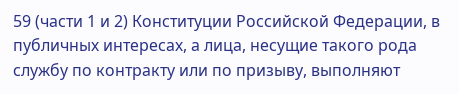59 (части 1 и 2) Конституции Российской Федерации, в публичных интересах, а лица, несущие такого рода службу по контракту или по призыву, выполняют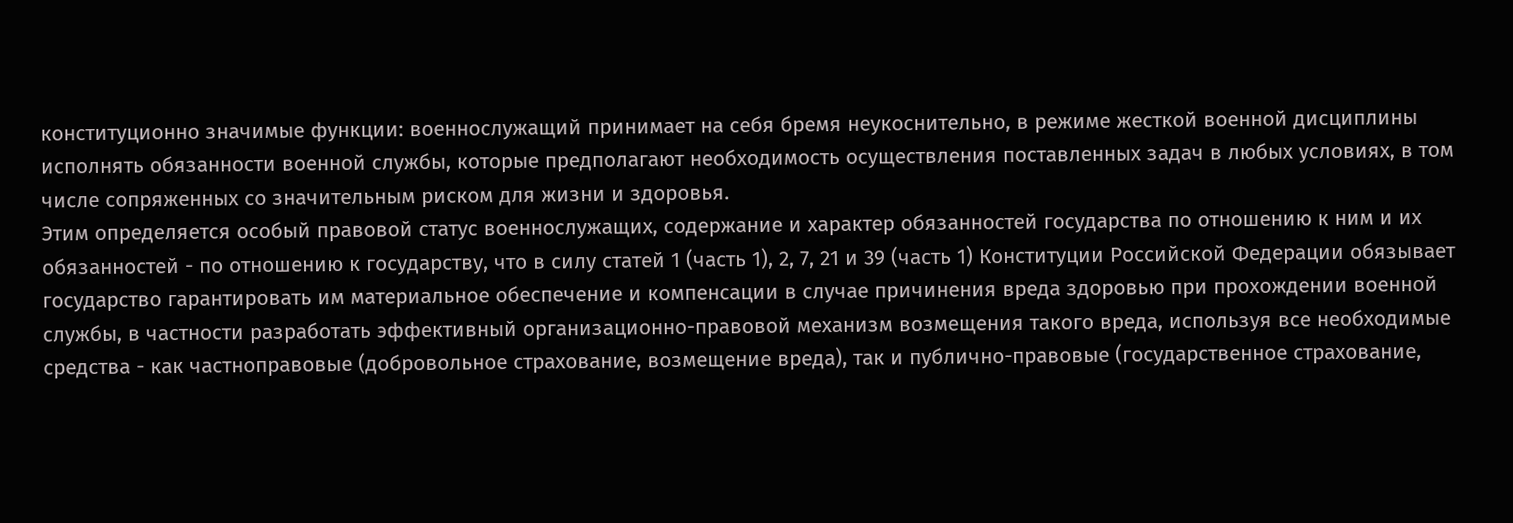конституционно значимые функции: военнослужащий принимает на себя бремя неукоснительно, в режиме жесткой военной дисциплины исполнять обязанности военной службы, которые предполагают необходимость осуществления поставленных задач в любых условиях, в том числе сопряженных со значительным риском для жизни и здоровья.
Этим определяется особый правовой статус военнослужащих, содержание и характер обязанностей государства по отношению к ним и их обязанностей - по отношению к государству, что в силу статей 1 (часть 1), 2, 7, 21 и 39 (часть 1) Конституции Российской Федерации обязывает государство гарантировать им материальное обеспечение и компенсации в случае причинения вреда здоровью при прохождении военной службы, в частности разработать эффективный организационно-правовой механизм возмещения такого вреда, используя все необходимые средства - как частноправовые (добровольное страхование, возмещение вреда), так и публично-правовые (государственное страхование,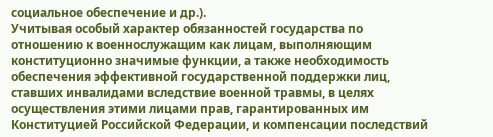социальное обеспечение и др.).
Учитывая особый характер обязанностей государства по отношению к военнослужащим как лицам, выполняющим конституционно значимые функции, а также необходимость обеспечения эффективной государственной поддержки лиц, ставших инвалидами вследствие военной травмы, в целях осуществления этими лицами прав, гарантированных им Конституцией Российской Федерации, и компенсации последствий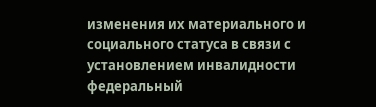изменения их материального и социального статуса в связи с установлением инвалидности федеральный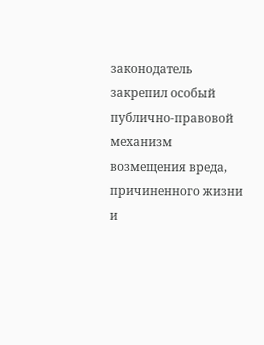законодатель закрепил особый публично-правовой механизм возмещения вреда, причиненного жизни и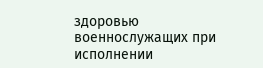здоровью военнослужащих при исполнении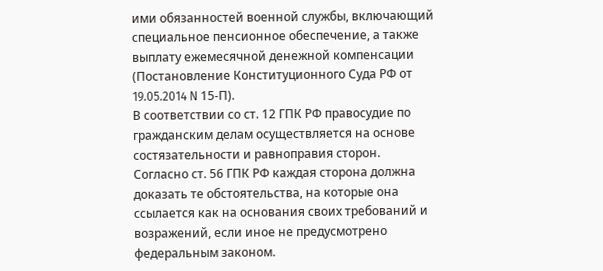ими обязанностей военной службы, включающий специальное пенсионное обеспечение, а также выплату ежемесячной денежной компенсации (Постановление Конституционного Суда РФ от 19.05.2014 N 15-П).
В соответствии со ст. 12 ГПК РФ правосудие по гражданским делам осуществляется на основе состязательности и равноправия сторон.
Согласно ст. 56 ГПК РФ каждая сторона должна доказать те обстоятельства, на которые она ссылается как на основания своих требований и возражений, если иное не предусмотрено федеральным законом.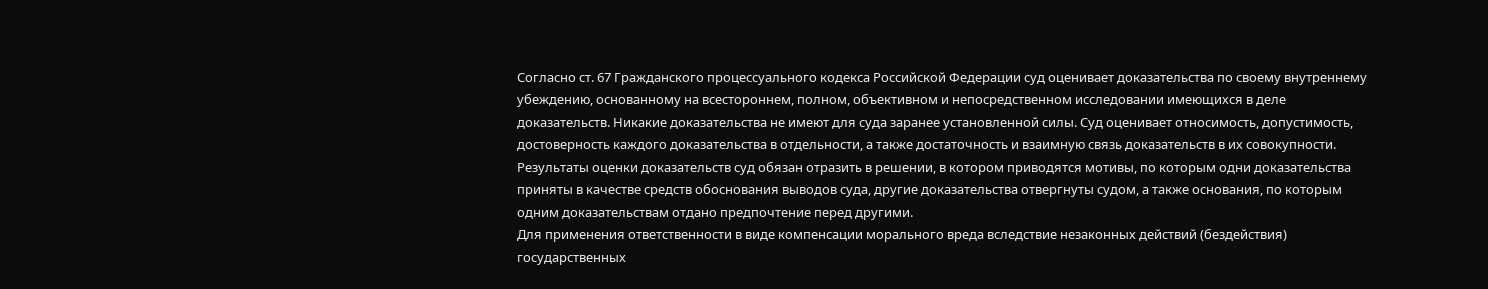Согласно ст. 67 Гражданского процессуального кодекса Российской Федерации суд оценивает доказательства по своему внутреннему убеждению, основанному на всестороннем, полном, объективном и непосредственном исследовании имеющихся в деле доказательств. Никакие доказательства не имеют для суда заранее установленной силы. Суд оценивает относимость, допустимость, достоверность каждого доказательства в отдельности, а также достаточность и взаимную связь доказательств в их совокупности. Результаты оценки доказательств суд обязан отразить в решении, в котором приводятся мотивы, по которым одни доказательства приняты в качестве средств обоснования выводов суда, другие доказательства отвергнуты судом, а также основания, по которым одним доказательствам отдано предпочтение перед другими.
Для применения ответственности в виде компенсации морального вреда вследствие незаконных действий (бездействия) государственных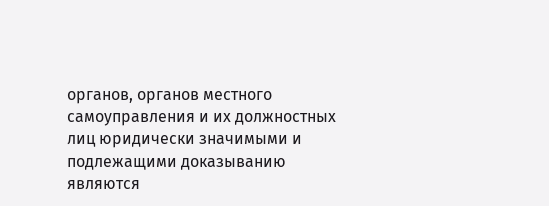органов, органов местного самоуправления и их должностных лиц юридически значимыми и подлежащими доказыванию являются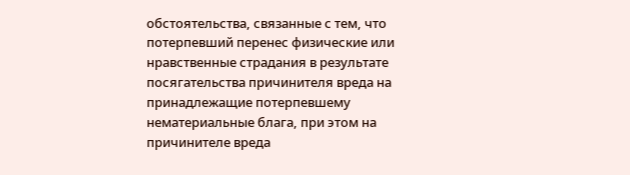обстоятельства, связанные с тем, что потерпевший перенес физические или нравственные страдания в результате посягательства причинителя вреда на принадлежащие потерпевшему нематериальные блага, при этом на причинителе вреда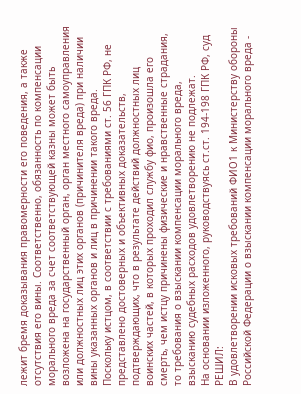лежит бремя доказывания правомерности его поведения, а также отсутствия его вины. Соответственно, обязанность по компенсации морального вреда за счет соответствующей казны может быть возложена на государственный орган, орган местного самоуправления или должностных лиц этих органов (причинителя вреда) при наличии вины указанных органов и лиц в причинении такого вреда.
Поскольку истцом, в соответствии с требованиями ст. 56 ГПК РФ, не представлено достоверных и объективных доказательств, подтверждающих, что в результате действий должностных лиц воинских частей, в которых проходил службу фио, произошла его смерть, чем истцу причинены физические и нравственные страдания, то требования о взыскании компенсации морального вреда, взысканию судебных расходов удовлетворению не подлежат.
На основании изложенного, руководствуясь ст.ст. 194-198 ГПК РФ, суд
РЕШИЛ:
В удовлетворении исковых требований ФИО1 к Министерству обороны Российской Федерации о взыскании компенсации морального вреда -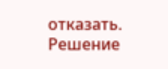отказать.
Решение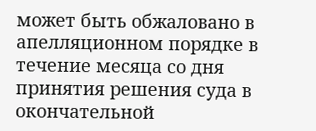может быть обжаловано в апелляционном порядке в течение месяца со дня принятия решения суда в окончательной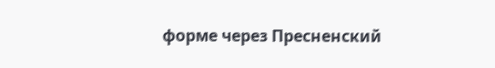форме через Пресненский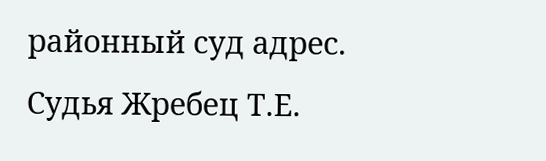районный суд адрес.
Судья Жребец Т.Е.